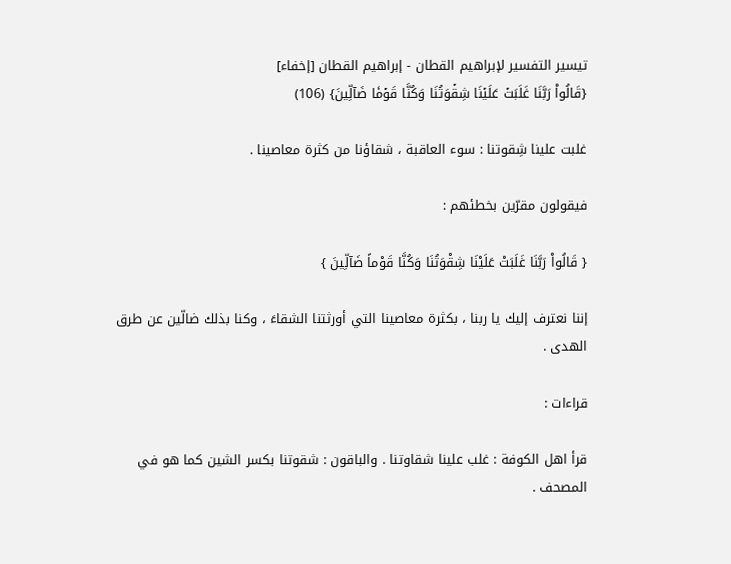تيسير التفسير لإبراهيم القطان - إبراهيم القطان [إخفاء]
{قَالُواْ رَبَّنَا غَلَبَتۡ عَلَيۡنَا شِقۡوَتُنَا وَكُنَّا قَوۡمٗا ضَآلِّينَ} (106)

غلبت علينا شِقوتنا : سوء العاقبة ، شقاؤنا من كثرة معاصينا .

فيقولون مقرّين بخطئهم :

{ قَالُواْ رَبَّنَا غَلَبَتْ عَلَيْنَا شِقْوَتُنَا وَكُنَّا قَوْماً ضَآلِّينَ }

إننا نعترف إليك يا ربنا ، بكثرة معاصينا التي أورثتنا الشقاءَ ، وكنا بذلك ضالّين عن طرق الهدى .

قراءات :

قرأ اهل الكوفة : غلب علينا شقاوتنا . والباقون : شقوتنا بكسر الشين كما هو في المصحف .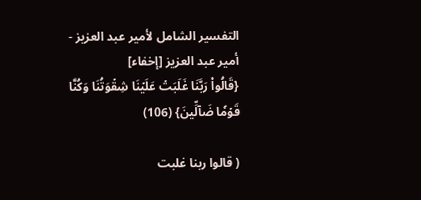التفسير الشامل لأمير عبد العزيز - أمير عبد العزيز [إخفاء]
{قَالُواْ رَبَّنَا غَلَبَتۡ عَلَيۡنَا شِقۡوَتُنَا وَكُنَّا قَوۡمٗا ضَآلِّينَ} (106)

( قالوا ربنا غلبت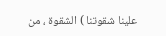علينا شقوتنا ) الشقوة ، من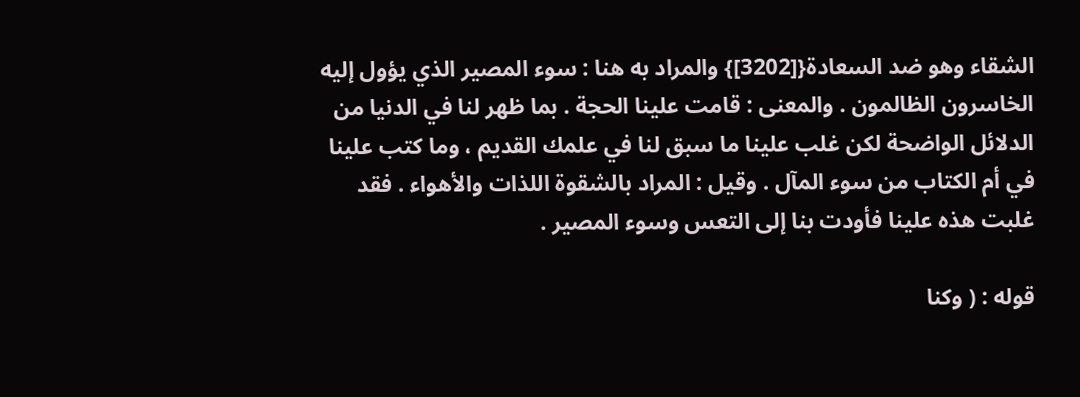الشقاء وهو ضد السعادة{[3202]} والمراد به هنا : سوء المصير الذي يؤول إليه الخاسرون الظالمون . والمعنى : قامت علينا الحجة . بما ظهر لنا في الدنيا من الدلائل الواضحة لكن غلب علينا ما سبق لنا في علمك القديم ، وما كتب علينا في أم الكتاب من سوء المآل . وقيل : المراد بالشقوة اللذات والأهواء . فقد غلبت هذه علينا فأودت بنا إلى التعس وسوء المصير .

قوله : ( وكنا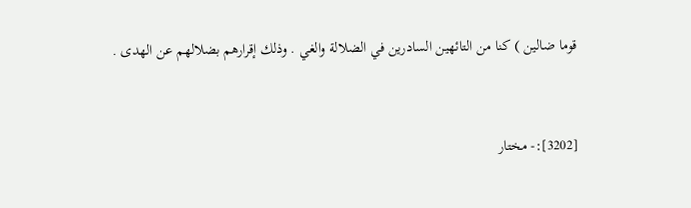قوما ضالين ) كنا من التائهين السادرين في الضلالة والغي . وذلك إقرارهم بضلالهم عن الهدى .


[3202]:- مختار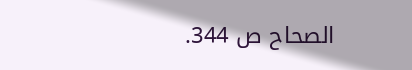الصحاح ص 344.